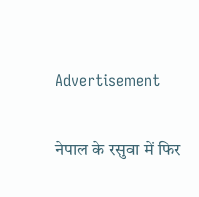Advertisement

नेपाल के रसुवा में फिर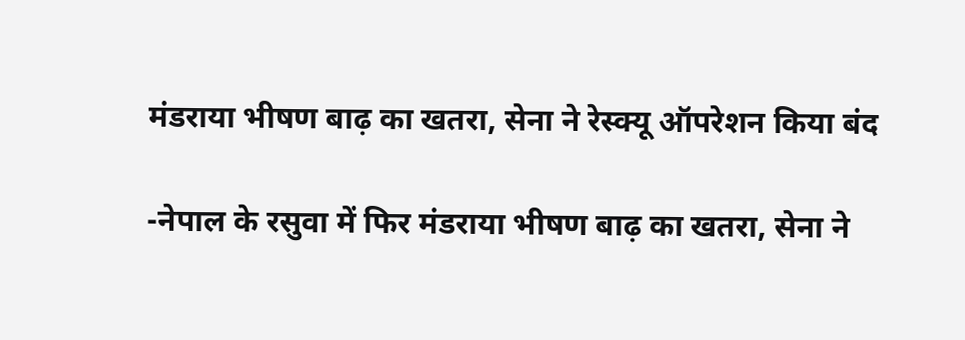मंडराया भीषण बाढ़ का खतरा, सेना ने रेस्क्यू ऑपरेशन किया बंद

-नेपाल के रसुवा में फिर मंडराया भीषण बाढ़ का खतरा, सेना ने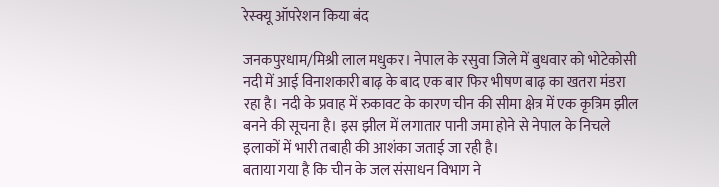रेस्क्यू ऑपरेशन किया बंद

जनकपुरधाम/मिश्री लाल मधुकर। नेपाल के रसुवा जिले में बुधवार को भोटेकोसी नदी में आई विनाशकारी बाढ़ के बाद एक बार फिर भीषण बाढ़ का खतरा मंडरा रहा है। नदी के प्रवाह में रुकावट के कारण चीन की सीमा क्षेत्र में एक कृत्रिम झील बनने की सूचना है। इस झील में लगातार पानी जमा होने से नेपाल के निचले इलाकों में भारी तबाही की आशंका जताई जा रही है।
बताया गया है कि चीन के जल संसाधन विभाग ने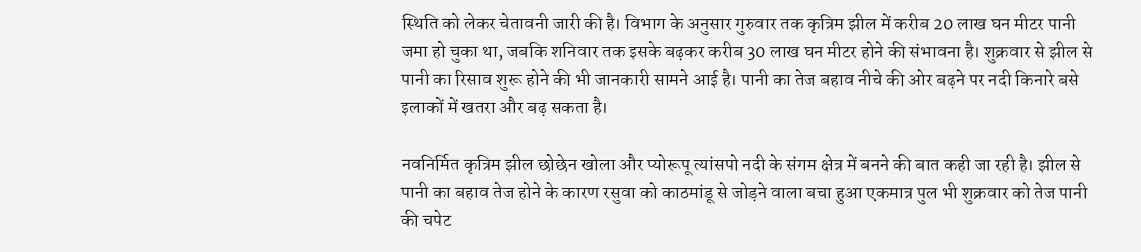स्थिति को लेकर चेतावनी जारी की है। विभाग के अनुसार गुरुवार तक कृत्रिम झील में करीब 20 लाख घन मीटर पानी जमा हो चुका था, जबकि शनिवार तक इसके बढ़कर करीब 30 लाख घन मीटर होने की संभावना है। शुक्रवार से झील से पानी का रिसाव शुरू होने की भी जानकारी सामने आई है। पानी का तेज बहाव नीचे की ओर बढ़ने पर नदी किनारे बसे इलाकों में खतरा और बढ़ सकता है।

नवनिर्मित कृत्रिम झील छोछेन खोला और प्योरूपू त्यांसपो नदी के संगम क्षेत्र में बनने की बात कही जा रही है। झील से पानी का बहाव तेज होने के कारण रसुवा को काठमांडू से जोड़ने वाला बचा हुआ एकमात्र पुल भी शुक्रवार को तेज पानी की चपेट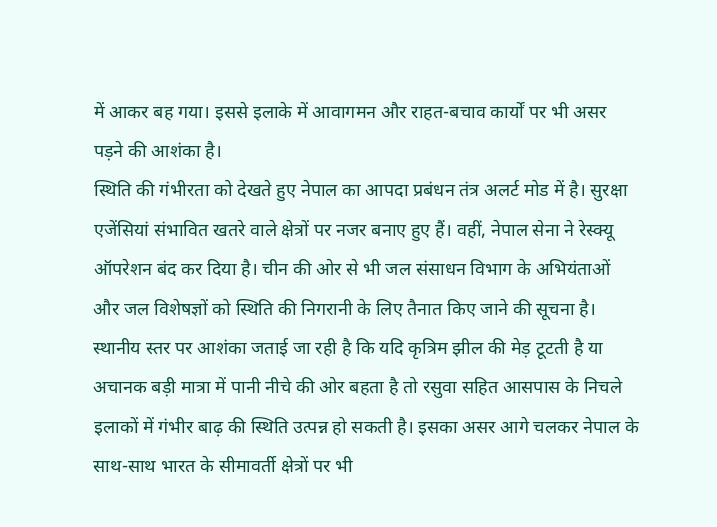में आकर बह गया। इससे इलाके में आवागमन और राहत-बचाव कार्यों पर भी असर पड़ने की आशंका है।
स्थिति की गंभीरता को देखते हुए नेपाल का आपदा प्रबंधन तंत्र अलर्ट मोड में है। सुरक्षा एजेंसियां संभावित खतरे वाले क्षेत्रों पर नजर बनाए हुए हैं। वहीं, नेपाल सेना ने रेस्क्यू ऑपरेशन बंद कर दिया है। चीन की ओर से भी जल संसाधन विभाग के अभियंताओं और जल विशेषज्ञों को स्थिति की निगरानी के लिए तैनात किए जाने की सूचना है।
स्थानीय स्तर पर आशंका जताई जा रही है कि यदि कृत्रिम झील की मेड़ टूटती है या अचानक बड़ी मात्रा में पानी नीचे की ओर बहता है तो रसुवा सहित आसपास के निचले इलाकों में गंभीर बाढ़ की स्थिति उत्पन्न हो सकती है। इसका असर आगे चलकर नेपाल के साथ-साथ भारत के सीमावर्ती क्षेत्रों पर भी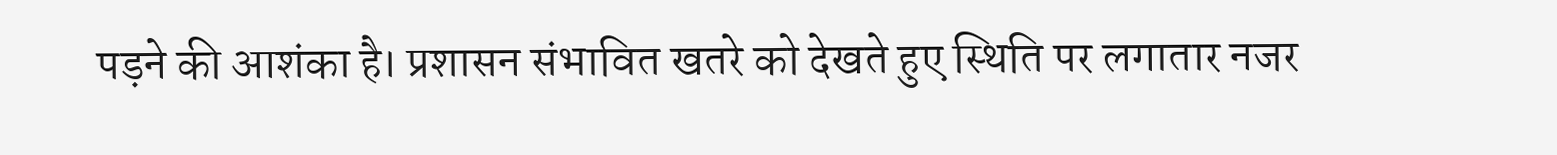पड़ने की आशंका है। प्रशासन संभावित खतरे को देखते हुए स्थिति पर लगातार नजर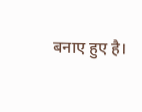बनाए हुए है।